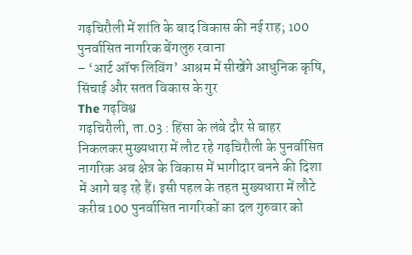गढ़चिरौली में शांति के बाद विकास की नई राह; 100 पुनर्वासित नागरिक बेंगलुरु रवाना
– ‘आर्ट ऑफ लिविंग’ आश्रम में सीखेंगे आधुनिक कृषि, सिंचाई और सतत विकास के गुर
The गढ़विश्व
गढ़चिरौली, ता.03 : हिंसा के लंबे दौर से बाहर निकलकर मुख्यधारा में लौट रहे गढ़चिरौली के पुनर्वासित नागरिक अब क्षेत्र के विकास में भागीदार बनने की दिशा में आगे बढ़ रहे हैं। इसी पहल के तहत मुख्यधारा में लौटे करीब 100 पुनर्वासित नागरिकों का दल गुरुवार को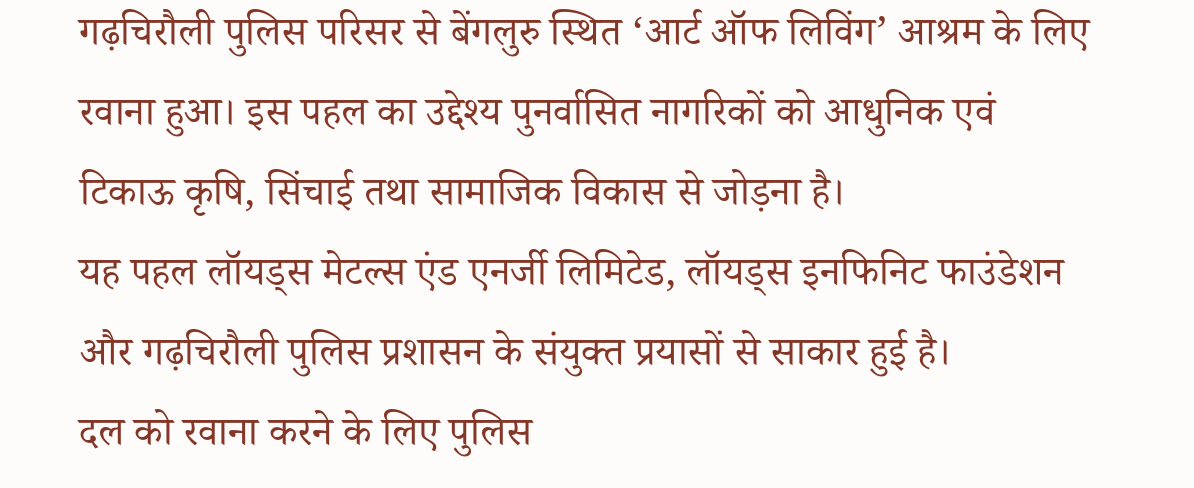गढ़चिरौली पुलिस परिसर से बेंगलुरु स्थित ‘आर्ट ऑफ लिविंग’ आश्रम के लिए रवाना हुआ। इस पहल का उद्देश्य पुनर्वासित नागरिकों को आधुनिक एवं टिकाऊ कृषि, सिंचाई तथा सामाजिक विकास से जोड़ना है।
यह पहल लॉयड्स मेटल्स एंड एनर्जी लिमिटेड, लॉयड्स इनफिनिट फाउंडेशन और गढ़चिरौली पुलिस प्रशासन के संयुक्त प्रयासों से साकार हुई है।
दल को रवाना करने के लिए पुलिस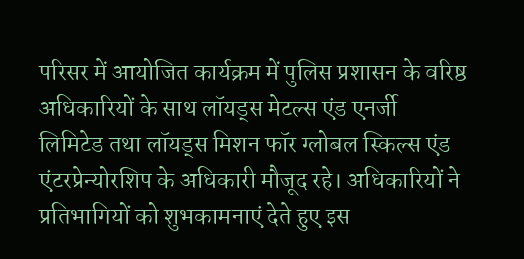परिसर में आयोजित कार्यक्रम में पुलिस प्रशासन के वरिष्ठ अधिकारियों के साथ लॉयड्स मेटल्स एंड एनर्जी लिमिटेड तथा लॉयड्स मिशन फॉर ग्लोबल स्किल्स एंड एंटरप्रेन्योरशिप के अधिकारी मौजूद रहे। अधिकारियों ने प्रतिभागियों को शुभकामनाएं देते हुए इस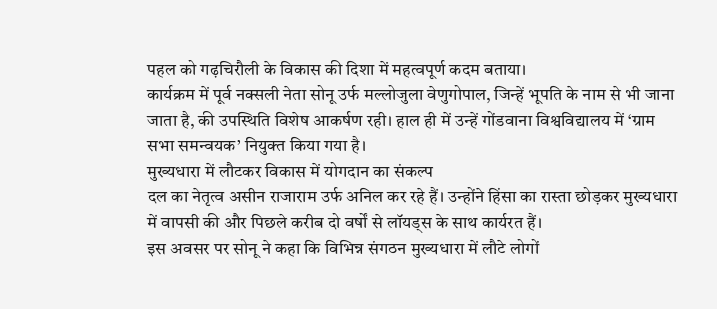पहल को गढ़चिरौली के विकास की दिशा में महत्वपूर्ण कदम बताया।
कार्यक्रम में पूर्व नक्सली नेता सोनू उर्फ मल्लोजुला वेणुगोपाल, जिन्हें भूपति के नाम से भी जाना जाता है, की उपस्थिति विशेष आकर्षण रही। हाल ही में उन्हें गोंडवाना विश्वविद्यालय में ‘ग्राम सभा समन्वयक’ नियुक्त किया गया है।
मुख्यधारा में लौटकर विकास में योगदान का संकल्प
दल का नेतृत्व असीन राजाराम उर्फ अनिल कर रहे हैं। उन्होंने हिंसा का रास्ता छोड़कर मुख्यधारा में वापसी की और पिछले करीब दो वर्षों से लॉयड्स के साथ कार्यरत हैं।
इस अवसर पर सोनू ने कहा कि विभिन्न संगठन मुख्यधारा में लौटे लोगों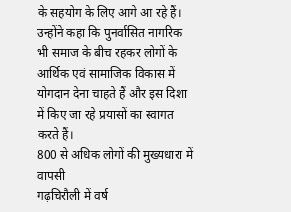के सहयोग के लिए आगे आ रहे हैं। उन्होंने कहा कि पुनर्वासित नागरिक भी समाज के बीच रहकर लोगों के आर्थिक एवं सामाजिक विकास में योगदान देना चाहते हैं और इस दिशा में किए जा रहे प्रयासों का स्वागत करते हैं।
800 से अधिक लोगों की मुख्यधारा में वापसी
गढ़चिरौली में वर्ष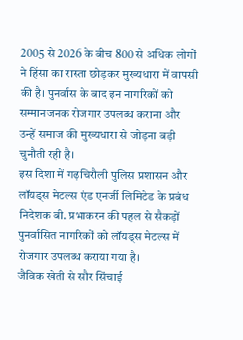2005 से 2026 के बीच 800 से अधिक लोगों ने हिंसा का रास्ता छोड़कर मुख्यधारा में वापसी की है। पुनर्वास के बाद इन नागरिकों को सम्मानजनक रोजगार उपलब्ध कराना और उन्हें समाज की मुख्यधारा से जोड़ना बड़ी चुनौती रही है।
इस दिशा में गढ़चिरौली पुलिस प्रशासन और लॉयड्स मेटल्स एंड एनर्जी लिमिटेड के प्रबंध निदेशक बी. प्रभाकरन की पहल से सैकड़ों पुनर्वासित नागरिकों को लॉयड्स मेटल्स में रोजगार उपलब्ध कराया गया है।
जैविक खेती से सौर सिंचाई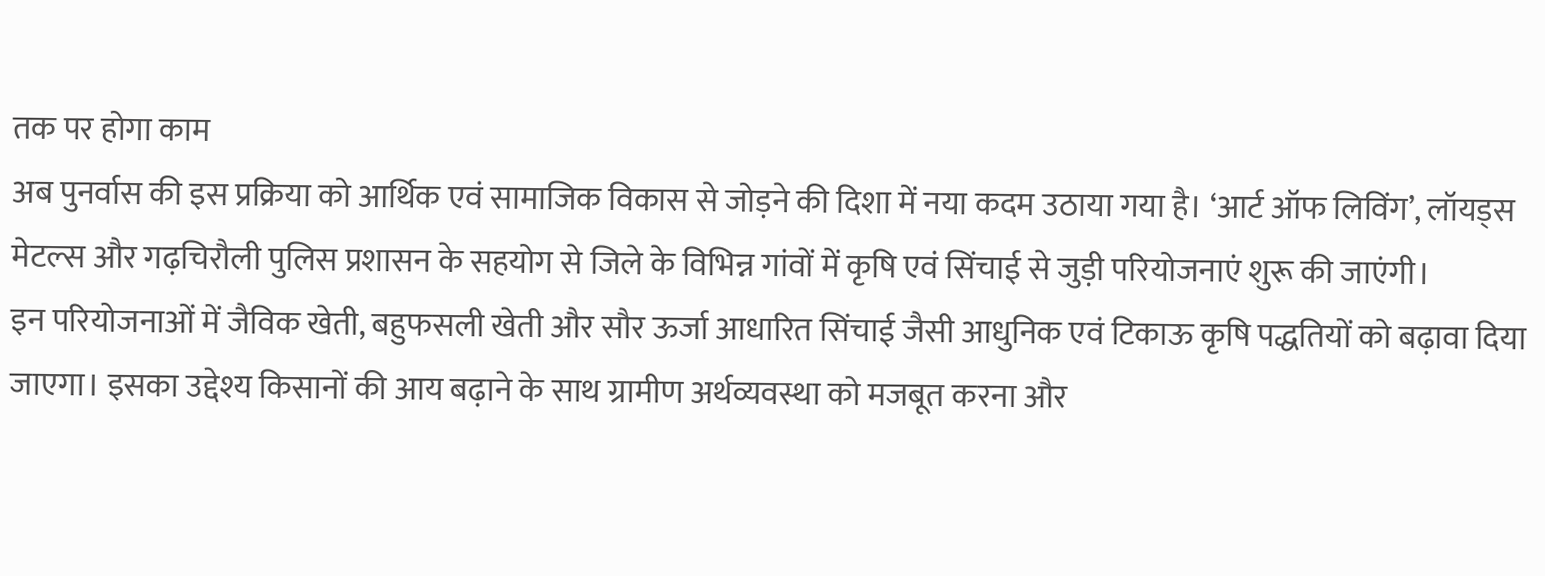तक पर होगा काम
अब पुनर्वास की इस प्रक्रिया को आर्थिक एवं सामाजिक विकास से जोड़ने की दिशा में नया कदम उठाया गया है। ‘आर्ट ऑफ लिविंग’, लॉयड्स मेटल्स और गढ़चिरौली पुलिस प्रशासन के सहयोग से जिले के विभिन्न गांवों में कृषि एवं सिंचाई से जुड़ी परियोजनाएं शुरू की जाएंगी।
इन परियोजनाओं में जैविक खेती, बहुफसली खेती और सौर ऊर्जा आधारित सिंचाई जैसी आधुनिक एवं टिकाऊ कृषि पद्धतियों को बढ़ावा दिया जाएगा। इसका उद्देश्य किसानों की आय बढ़ाने के साथ ग्रामीण अर्थव्यवस्था को मजबूत करना और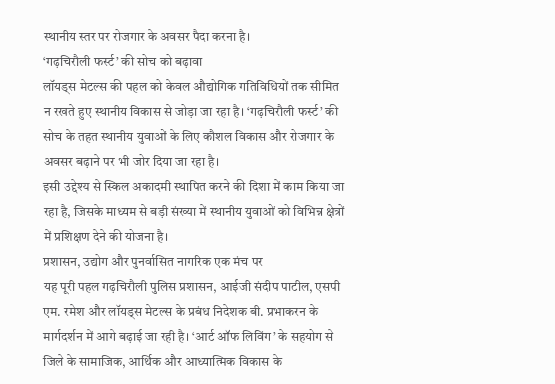स्थानीय स्तर पर रोजगार के अवसर पैदा करना है।
‘गढ़चिरौली फर्स्ट’ की सोच को बढ़ावा
लॉयड्स मेटल्स की पहल को केवल औद्योगिक गतिविधियों तक सीमित न रखते हुए स्थानीय विकास से जोड़ा जा रहा है। ‘गढ़चिरौली फर्स्ट’ की सोच के तहत स्थानीय युवाओं के लिए कौशल विकास और रोजगार के अवसर बढ़ाने पर भी जोर दिया जा रहा है।
इसी उद्देश्य से स्किल अकादमी स्थापित करने की दिशा में काम किया जा रहा है, जिसके माध्यम से बड़ी संख्या में स्थानीय युवाओं को विभिन्न क्षेत्रों में प्रशिक्षण देने की योजना है।
प्रशासन, उद्योग और पुनर्वासित नागरिक एक मंच पर
यह पूरी पहल गढ़चिरौली पुलिस प्रशासन, आईजी संदीप पाटील, एसपी एम. रमेश और लॉयड्स मेटल्स के प्रबंध निदेशक बी. प्रभाकरन के मार्गदर्शन में आगे बढ़ाई जा रही है। ‘आर्ट ऑफ लिविंग’ के सहयोग से जिले के सामाजिक, आर्थिक और आध्यात्मिक विकास के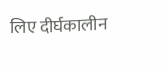लिए दीर्घकालीन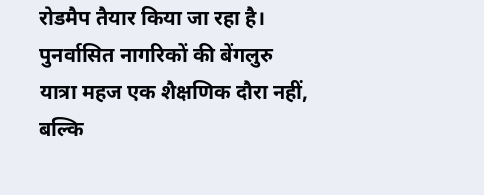रोडमैप तैयार किया जा रहा है।
पुनर्वासित नागरिकों की बेंगलुरु यात्रा महज एक शैक्षणिक दौरा नहीं, बल्कि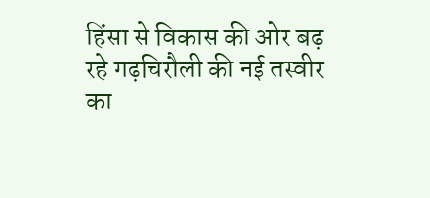हिंसा से विकास की ओर बढ़ रहे गढ़चिरौली की नई तस्वीर का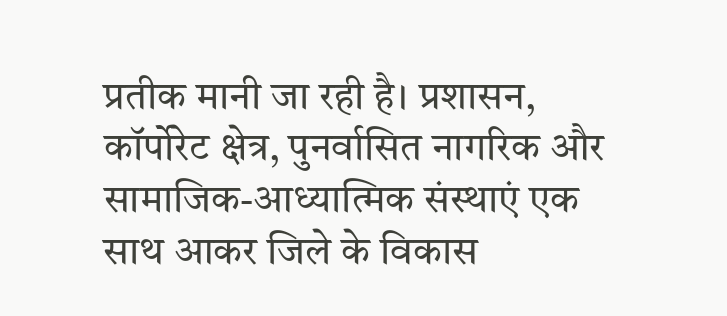प्रतीक मानी जा रही है। प्रशासन, कॉर्पोरेट क्षेत्र, पुनर्वासित नागरिक और सामाजिक-आध्यात्मिक संस्थाएं एक साथ आकर जिले के विकास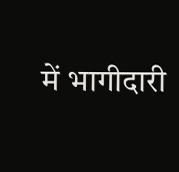में भागीदारी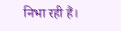निभा रही हैं।